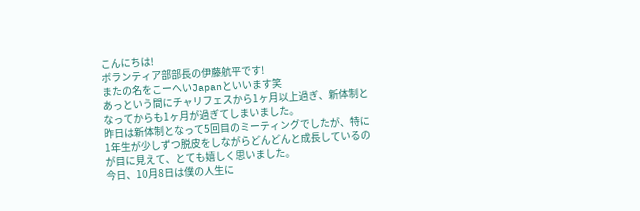こんにちは!
ボランティア部部長の伊藤航平です!
またの名をこーへいJapanといいます笑
あっという間にチャリフェスから1ヶ月以上過ぎ、新体制となってからも1ヶ月が過ぎてしまいました。
昨日は新体制となって5回目のミーティングでしたが、特に1年生が少しずつ脱皮をしながらどんどんと成長しているのが目に見えて、とても嬉しく思いました。
今日、10月8日は僕の人生に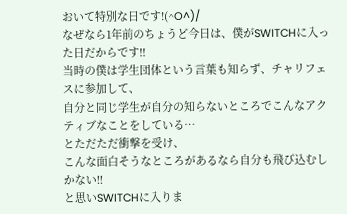おいて特別な日です!(^O^)/
なぜなら1年前のちょうど今日は、僕がSWITCHに入った日だからです!!
当時の僕は学生団体という言葉も知らず、チャリフェスに参加して、
自分と同じ学生が自分の知らないところでこんなアクティブなことをしている…
とただただ衝撃を受け、
こんな面白そうなところがあるなら自分も飛び込むしかない!!
と思いSWITCHに入りま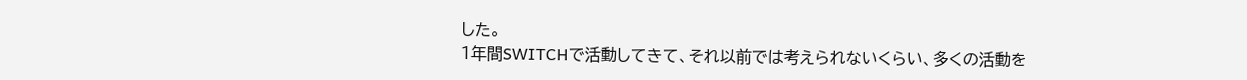した。
1年間SWITCHで活動してきて、それ以前では考えられないくらい、多くの活動を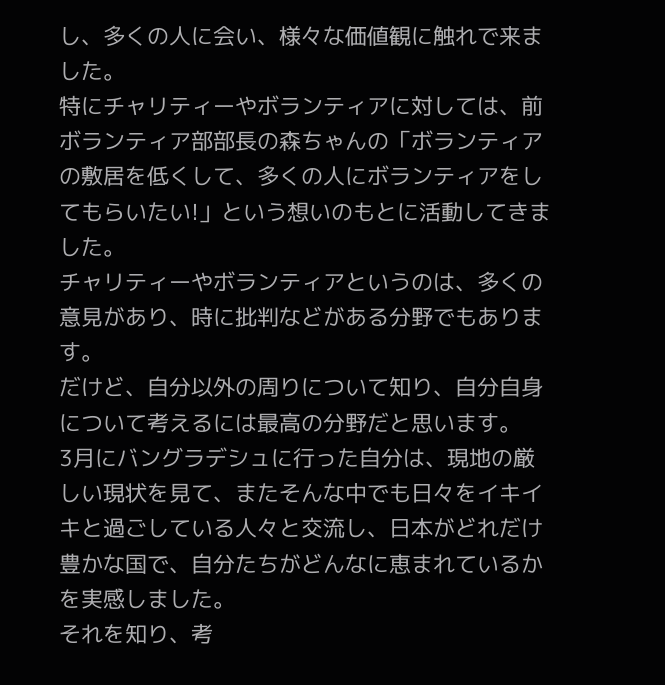し、多くの人に会い、様々な価値観に触れで来ました。
特にチャリティーやボランティアに対しては、前ボランティア部部長の森ちゃんの「ボランティアの敷居を低くして、多くの人にボランティアをしてもらいたい!」という想いのもとに活動してきました。
チャリティーやボランティアというのは、多くの意見があり、時に批判などがある分野でもあります。
だけど、自分以外の周りについて知り、自分自身について考えるには最高の分野だと思います。
3月にバングラデシュに行った自分は、現地の厳しい現状を見て、またそんな中でも日々をイキイキと過ごしている人々と交流し、日本がどれだけ豊かな国で、自分たちがどんなに恵まれているかを実感しました。
それを知り、考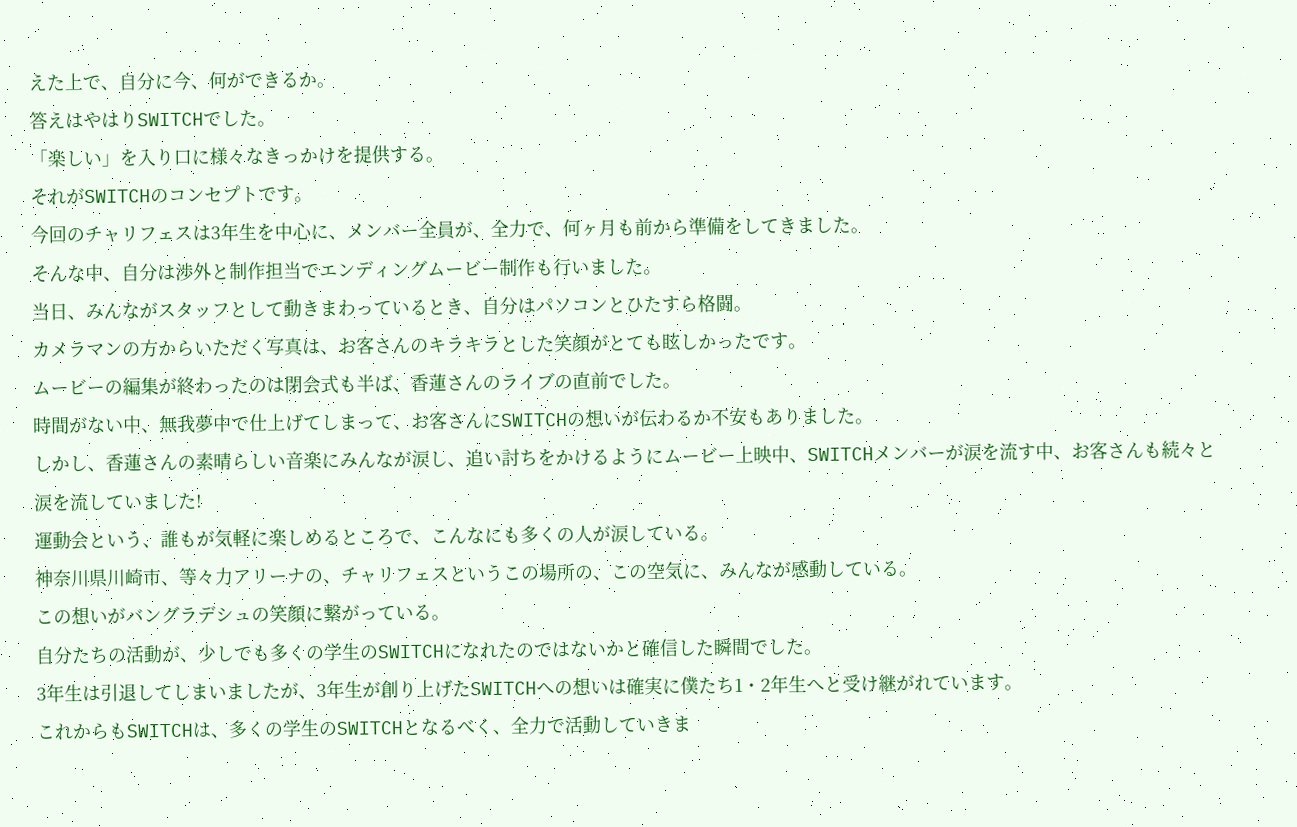えた上で、自分に今、何ができるか。
答えはやはりSWITCHでした。
「楽しい」を入り口に様々なきっかけを提供する。
それがSWITCHのコンセプトです。
今回のチャリフェスは3年生を中心に、メンバー全員が、全力で、何ヶ月も前から準備をしてきました。
そんな中、自分は渉外と制作担当でエンディングムービー制作も行いました。
当日、みんながスタッフとして動きまわっているとき、自分はパソコンとひたすら格闘。
カメラマンの方からいただく写真は、お客さんのキラキラとした笑顔がとても眩しかったです。
ムービーの編集が終わったのは閉会式も半ば、香蓮さんのライブの直前でした。
時間がない中、無我夢中で仕上げてしまって、お客さんにSWITCHの想いが伝わるか不安もありました。
しかし、香蓮さんの素晴らしい音楽にみんなが涙し、追い討ちをかけるようにムービー上映中、SWITCHメンバーが涙を流す中、お客さんも続々と涙を流していました!
運動会という、誰もが気軽に楽しめるところで、こんなにも多くの人が涙している。
神奈川県川崎市、等々力アリーナの、チャリフェスというこの場所の、この空気に、みんなが感動している。
この想いがバングラデシュの笑顔に繋がっている。
自分たちの活動が、少しでも多くの学生のSWITCHになれたのではないかと確信した瞬間でした。
3年生は引退してしまいましたが、3年生が創り上げたSWITCHへの想いは確実に僕たち1・2年生へと受け継がれています。
これからもSWITCHは、多くの学生のSWITCHとなるべく、全力で活動していきま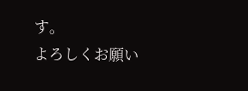す。
よろしくお願い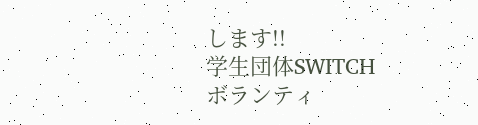します!!
学生団体SWITCH
ボランティ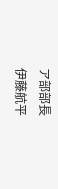ア部部長
伊藤航平